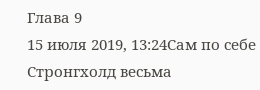Глава 9
15 июля 2019, 13:24Сам по себе Стронгхолд весьма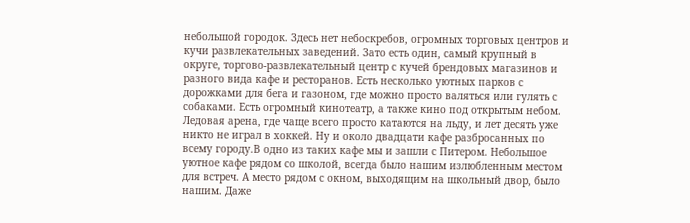небольшой городок. Здесь нет небоскребов, огромных торговых центров и кучи развлекательных заведений. Зато есть один, самый крупный в округе, торгово-развлекательный центр с кучей брендовых магазинов и разного вида кафе и ресторанов. Есть несколько уютных парков с дорожками для бега и газоном, где можно просто валяться или гулять с собаками. Есть огромный кинотеатр, а также кино под открытым небом. Ледовая арена, где чаще всего просто катаются на льду, и лет десять уже никто не играл в хоккей. Ну и около двадцати кафе разбросанных по всему городу.В одно из таких кафе мы и зашли с Питером. Небольшое уютное кафе рядом со школой, всегда было нашим излюбленным местом для встреч. А место рядом с окном, выходящим на школьный двор, было нашим. Даже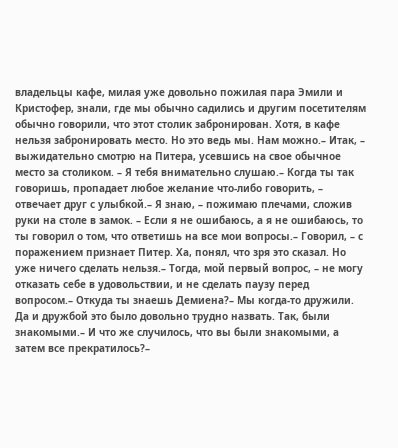владельцы кафе, милая уже довольно пожилая пара Эмили и Кристофер, знали, где мы обычно садились и другим посетителям обычно говорили, что этот столик забронирован. Хотя, в кафе нельзя забронировать место. Но это ведь мы. Нам можно.– Итак, – выжидательно смотрю на Питера, усевшись на свое обычное место за столиком. – Я тебя внимательно слушаю.– Когда ты так говоришь, пропадает любое желание что-либо говорить, – отвечает друг с улыбкой.– Я знаю, – пожимаю плечами, сложив руки на столе в замок. – Если я не ошибаюсь, а я не ошибаюсь, то ты говорил о том, что ответишь на все мои вопросы.– Говорил, – с поражением признает Питер. Ха, понял, что зря это сказал. Но уже ничего сделать нельзя.– Тогда, мой первый вопрос, – не могу отказать себе в удовольствии, и не сделать паузу перед вопросом.– Откуда ты знаешь Демиена?– Мы когда-то дружили. Да и дружбой это было довольно трудно назвать. Так, были знакомыми.– И что же случилось, что вы были знакомыми, а затем все прекратилось?–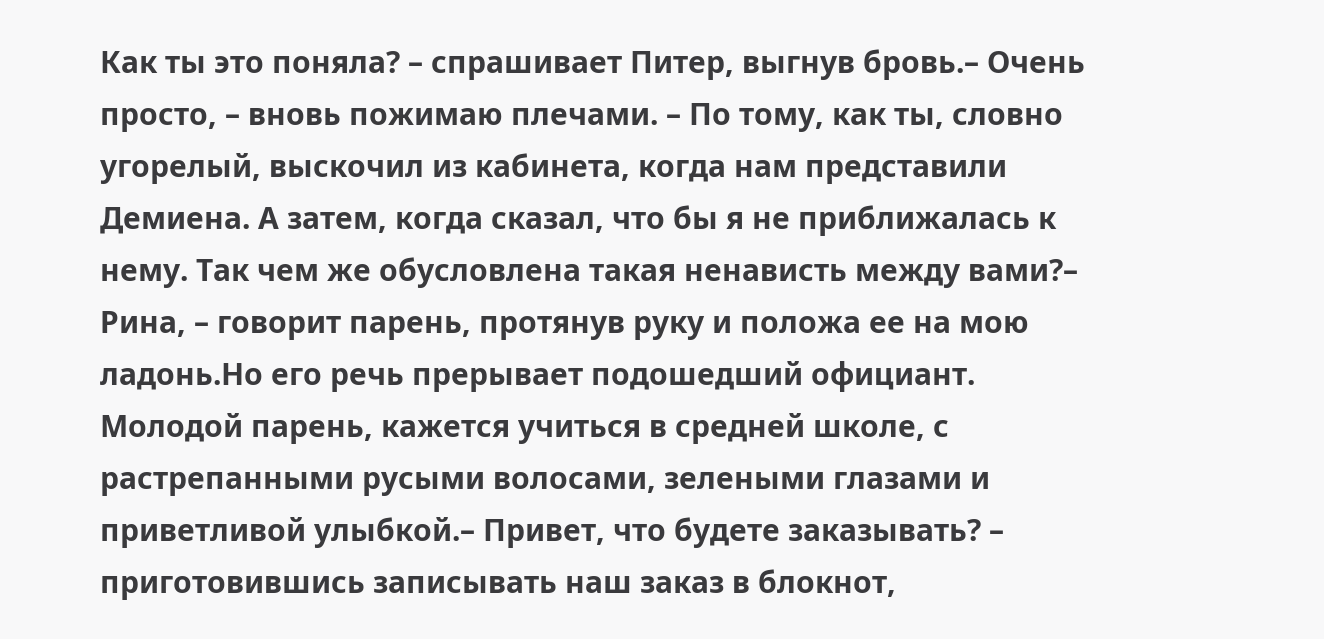Как ты это поняла? – спрашивает Питер, выгнув бровь.– Очень просто, – вновь пожимаю плечами. – По тому, как ты, словно угорелый, выскочил из кабинета, когда нам представили Демиена. А затем, когда сказал, что бы я не приближалась к нему. Так чем же обусловлена такая ненависть между вами?– Рина, – говорит парень, протянув руку и положа ее на мою ладонь.Но его речь прерывает подошедший официант. Молодой парень, кажется учиться в средней школе, с растрепанными русыми волосами, зелеными глазами и приветливой улыбкой.– Привет, что будете заказывать? – приготовившись записывать наш заказ в блокнот,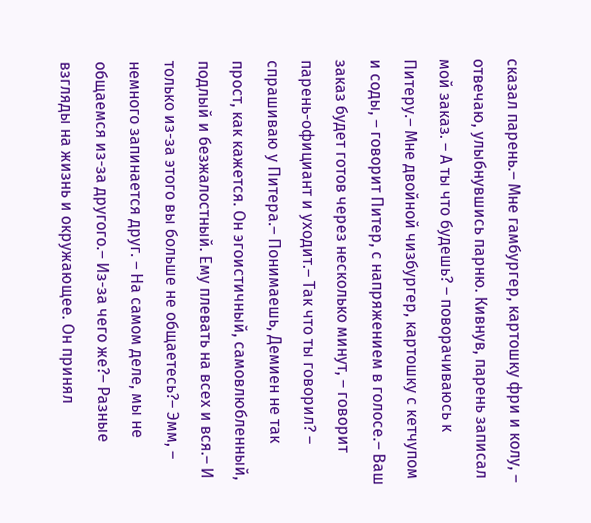сказал парень.– Мне гамбургер, картошку фри и колу, – отвечаю, улыбнувшись парню. Кивнув, парень записал мой заказ. – А ты что будешь? – поворачиваюсь к Питеру.– Мне двойной чизбургер, картошку с кетчупом и соды, – говорит Питер, с напряжением в голосе.– Ваш заказ будет готов через несколько минут, – говорит парень-официант и уходит.– Так что ты говорил? – спрашиваю у Питера.– Понимаешь, Демиен не так прост, как кажется. Он эгоистичный, самовлюбленный, подлый и безжалостный. Ему плевать на всех и вся.– И только из-за этого вы больше не общаетесь?– Эмм, – немного запинается друг. – На самом деле, мы не общаемся из-за другого.– Из-за чего же?– Разные взгляды на жизнь и окружающее. Он принял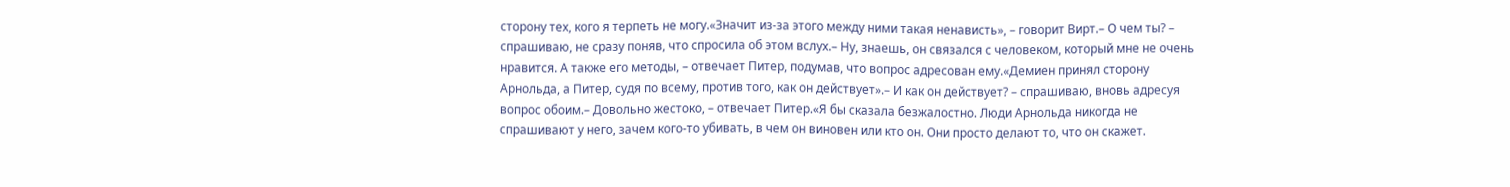сторону тех, кого я терпеть не могу.«Значит из-за этого между ними такая ненависть», – говорит Вирт.– О чем ты? – спрашиваю, не сразу поняв, что спросила об этом вслух.– Ну, знаешь, он связался с человеком, который мне не очень нравится. А также его методы, – отвечает Питер, подумав, что вопрос адресован ему.«Демиен принял сторону Арнольда, а Питер, судя по всему, против того, как он действует».– И как он действует? – спрашиваю, вновь адресуя вопрос обоим.– Довольно жестоко, – отвечает Питер.«Я бы сказала безжалостно. Люди Арнольда никогда не спрашивают у него, зачем кого-то убивать, в чем он виновен или кто он. Они просто делают то, что он скажет.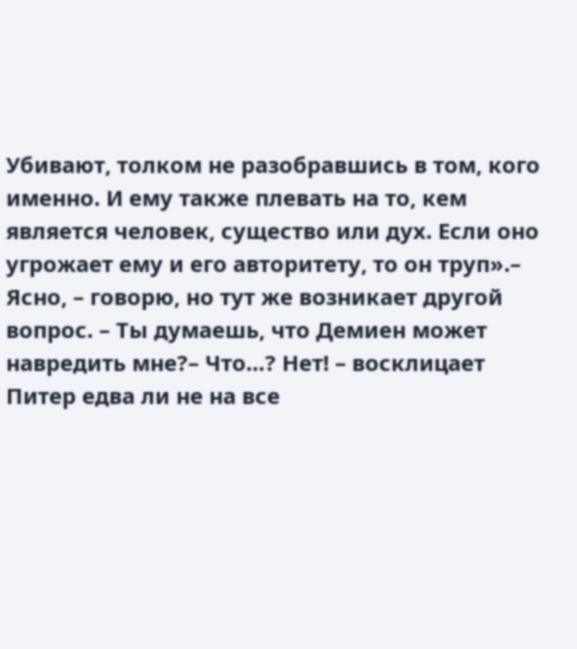Убивают, толком не разобравшись в том, кого именно. И ему также плевать на то, кем является человек, существо или дух. Если оно угрожает ему и его авторитету, то он труп».– Ясно, – говорю, но тут же возникает другой вопрос. – Ты думаешь, что Демиен может навредить мне?– Что…? Нет! – восклицает Питер едва ли не на все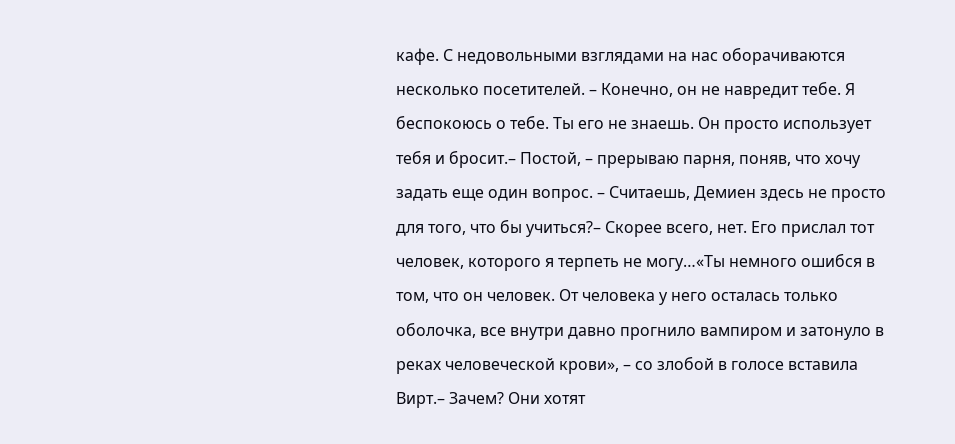кафе. С недовольными взглядами на нас оборачиваются несколько посетителей. – Конечно, он не навредит тебе. Я беспокоюсь о тебе. Ты его не знаешь. Он просто использует тебя и бросит.– Постой, – прерываю парня, поняв, что хочу задать еще один вопрос. – Считаешь, Демиен здесь не просто для того, что бы учиться?– Скорее всего, нет. Его прислал тот человек, которого я терпеть не могу…«Ты немного ошибся в том, что он человек. От человека у него осталась только оболочка, все внутри давно прогнило вампиром и затонуло в реках человеческой крови», – со злобой в голосе вставила Вирт.– Зачем? Они хотят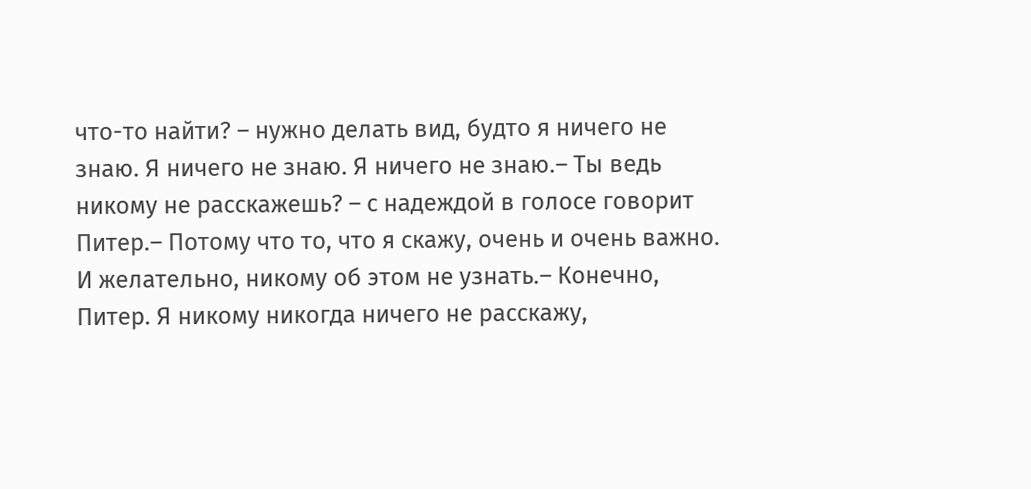что-то найти? – нужно делать вид, будто я ничего не знаю. Я ничего не знаю. Я ничего не знаю.– Ты ведь никому не расскажешь? – с надеждой в голосе говорит Питер.– Потому что то, что я скажу, очень и очень важно. И желательно, никому об этом не узнать.– Конечно, Питер. Я никому никогда ничего не расскажу,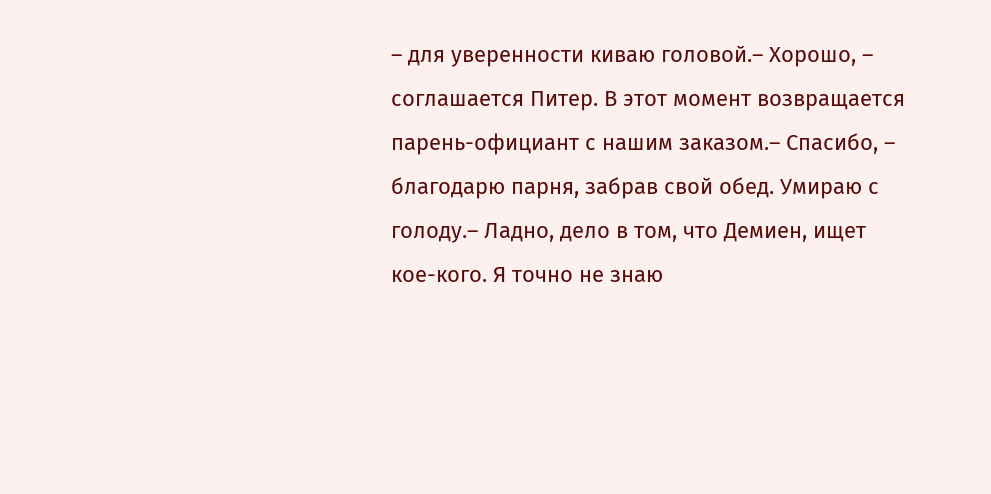– для уверенности киваю головой.– Хорошо, – соглашается Питер. В этот момент возвращается парень-официант с нашим заказом.– Спасибо, – благодарю парня, забрав свой обед. Умираю с голоду.– Ладно, дело в том, что Демиен, ищет кое-кого. Я точно не знаю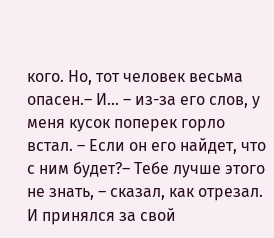кого. Но, тот человек весьма опасен.– И… – из-за его слов, у меня кусок поперек горло встал. – Если он его найдет, что с ним будет?– Тебе лучше этого не знать, – сказал, как отрезал. И принялся за свой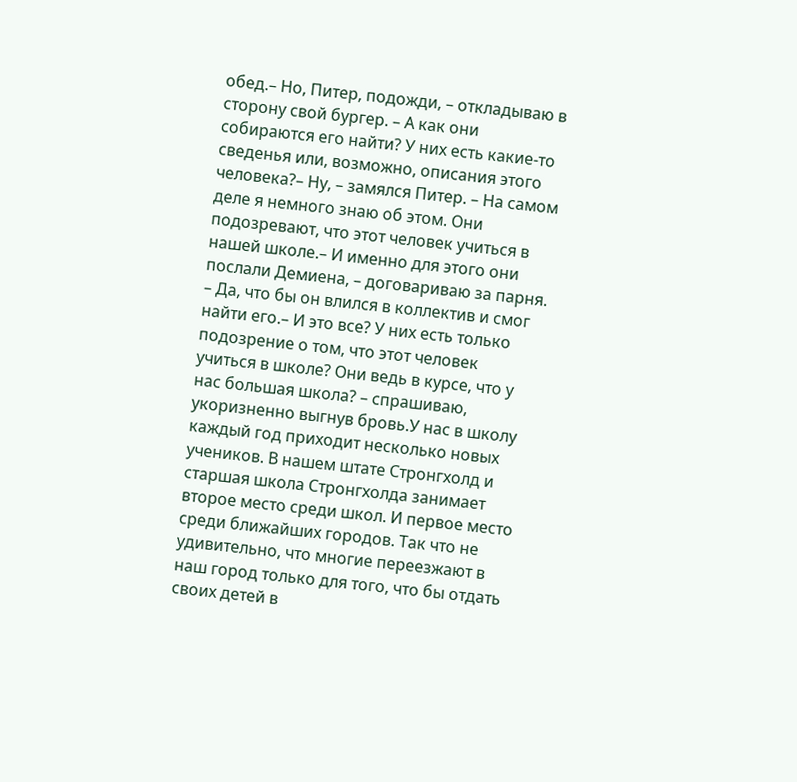обед.– Но, Питер, подожди, – откладываю в сторону свой бургер. – А как они собираются его найти? У них есть какие-то сведенья или, возможно, описания этого человека?– Ну, – замялся Питер. – На самом деле я немного знаю об этом. Они подозревают, что этот человек учиться в нашей школе.– И именно для этого они послали Демиена, – договариваю за парня. – Да, что бы он влился в коллектив и смог найти его.– И это все? У них есть только подозрение о том, что этот человек учиться в школе? Они ведь в курсе, что у нас большая школа? – спрашиваю, укоризненно выгнув бровь.У нас в школу каждый год приходит несколько новых учеников. В нашем штате Стронгхолд и старшая школа Стронгхолда занимает второе место среди школ. И первое место среди ближайших городов. Так что не удивительно, что многие переезжают в наш город только для того, что бы отдать своих детей в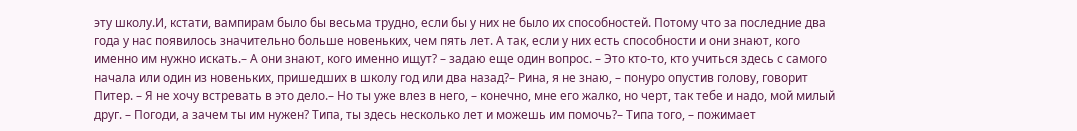эту школу.И, кстати, вампирам было бы весьма трудно, если бы у них не было их способностей. Потому что за последние два года у нас появилось значительно больше новеньких, чем пять лет. А так, если у них есть способности и они знают, кого именно им нужно искать.– А они знают, кого именно ищут? – задаю еще один вопрос. – Это кто-то, кто учиться здесь с самого начала или один из новеньких, пришедших в школу год или два назад?– Рина, я не знаю, – понуро опустив голову, говорит Питер. – Я не хочу встревать в это дело.– Но ты уже влез в него, – конечно, мне его жалко, но черт, так тебе и надо, мой милый друг. – Погоди, а зачем ты им нужен? Типа, ты здесь несколько лет и можешь им помочь?– Типа того, – пожимает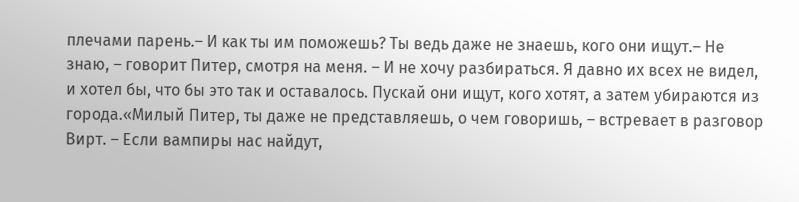плечами парень.– И как ты им поможешь? Ты ведь даже не знаешь, кого они ищут.– Не знаю, – говорит Питер, смотря на меня. – И не хочу разбираться. Я давно их всех не видел, и хотел бы, что бы это так и оставалось. Пускай они ищут, кого хотят, а затем убираются из города.«Милый Питер, ты даже не представляешь, о чем говоришь, – встревает в разговор Вирт. – Если вампиры нас найдут,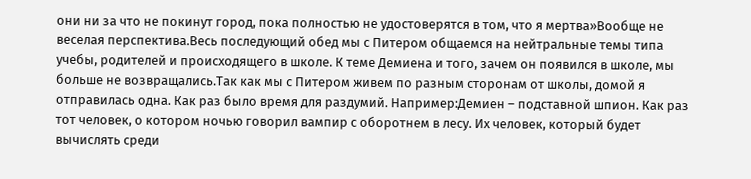они ни за что не покинут город, пока полностью не удостоверятся в том, что я мертва»Вообще не веселая перспектива.Весь последующий обед мы с Питером общаемся на нейтральные темы типа учебы, родителей и происходящего в школе. К теме Демиена и того, зачем он появился в школе, мы больше не возвращались.Так как мы с Питером живем по разным сторонам от школы, домой я отправилась одна. Как раз было время для раздумий. Например:Демиен – подставной шпион. Как раз тот человек, о котором ночью говорил вампир с оборотнем в лесу. Их человек, который будет вычислять среди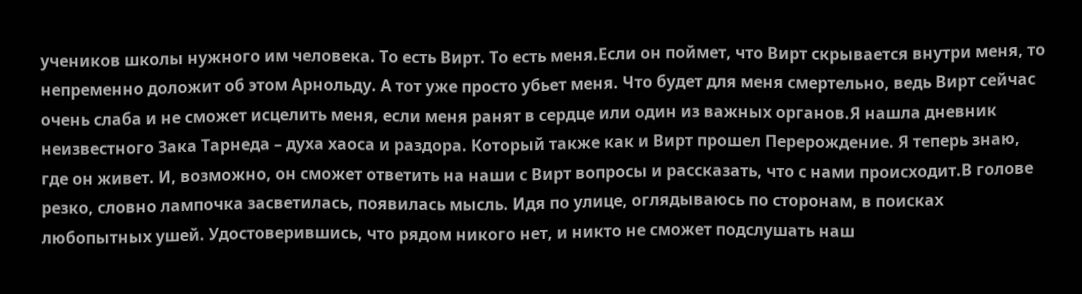учеников школы нужного им человека. То есть Вирт. То есть меня.Если он поймет, что Вирт скрывается внутри меня, то непременно доложит об этом Арнольду. А тот уже просто убьет меня. Что будет для меня смертельно, ведь Вирт сейчас очень слаба и не сможет исцелить меня, если меня ранят в сердце или один из важных органов.Я нашла дневник неизвестного Зака Тарнеда – духа хаоса и раздора. Который также как и Вирт прошел Перерождение. Я теперь знаю, где он живет. И, возможно, он сможет ответить на наши с Вирт вопросы и рассказать, что с нами происходит.В голове резко, словно лампочка засветилась, появилась мысль. Идя по улице, оглядываюсь по сторонам, в поисках любопытных ушей. Удостоверившись, что рядом никого нет, и никто не сможет подслушать наш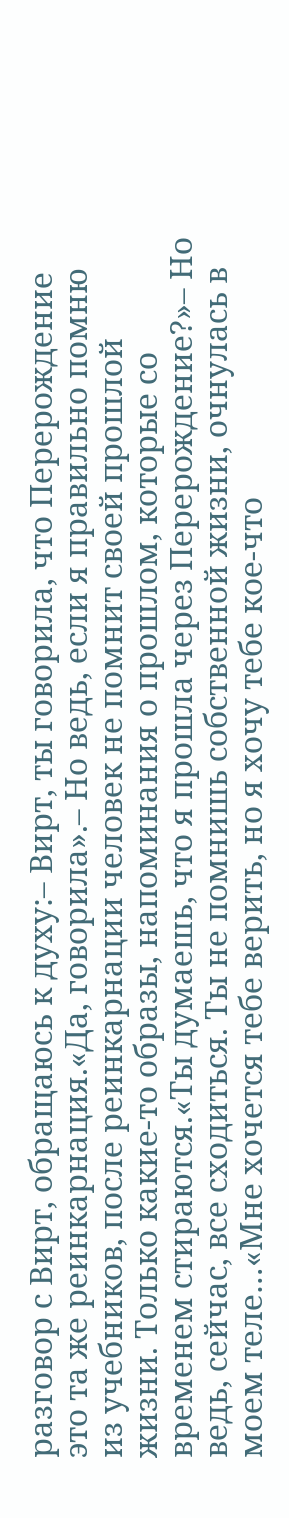разговор с Вирт, обращаюсь к духу:– Вирт, ты говорила, что Перерождение это та же реинкарнация.«Да, говорила».– Но ведь, если я правильно помню из учебников, после реинкарнации человек не помнит своей прошлой жизни. Только какие-то образы, напоминания о прошлом, которые со временем стираются.«Ты думаешь, что я прошла через Перерождение?»– Но ведь, сейчас, все сходиться. Ты не помнишь собственной жизни, очнулась в моем теле…«Мне хочется тебе верить, но я хочу тебе кое-что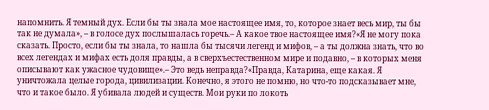напомнить. Я темный дух. Если бы ты знала мое настоящее имя, то, которое знает весь мир, ты бы так не думала», – в голосе дух послышалась горечь.– А какое твое настоящее имя?«Я не могу пока сказать. Просто, если бы ты знала, то нашла бы тысячи легенд и мифов, – а ты должна знать, что во всех легендах и мифах есть доля правды, а в сверхъестественном мире и подавно, – в которых меня описывают как ужасное чудовище».– Это ведь неправда?«Правда, Катарина, еще какая. Я уничтожала целые города, цивилизации. Конечно, я этого не помню, но что-то подсказывает мне, что и такое было. Я убивала людей и существ. Мои руки по локоть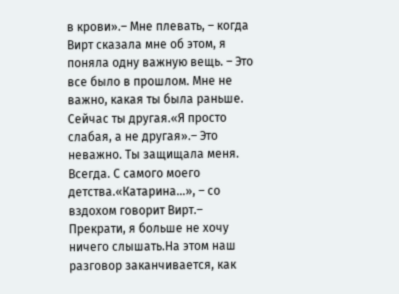в крови».– Мне плевать, – когда Вирт сказала мне об этом, я поняла одну важную вещь. – Это все было в прошлом. Мне не важно, какая ты была раньше. Сейчас ты другая.«Я просто слабая, а не другая».– Это неважно. Ты защищала меня. Всегда. С самого моего детства.«Катарина…», – со вздохом говорит Вирт.– Прекрати, я больше не хочу ничего слышать.На этом наш разговор заканчивается, как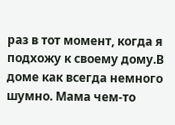раз в тот момент, когда я подхожу к своему дому.В доме как всегда немного шумно. Мама чем-то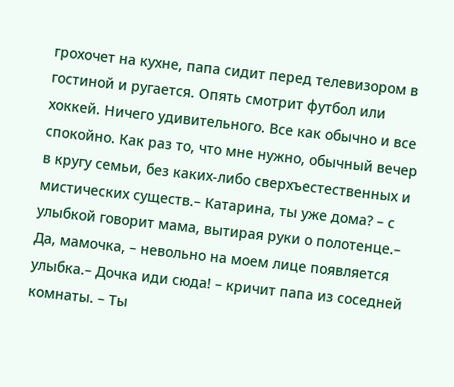грохочет на кухне, папа сидит перед телевизором в гостиной и ругается. Опять смотрит футбол или хоккей. Ничего удивительного. Все как обычно и все спокойно. Как раз то, что мне нужно, обычный вечер в кругу семьи, без каких-либо сверхъестественных и мистических существ.– Катарина, ты уже дома? – с улыбкой говорит мама, вытирая руки о полотенце.– Да, мамочка, – невольно на моем лице появляется улыбка.– Дочка иди сюда! – кричит папа из соседней комнаты. – Ты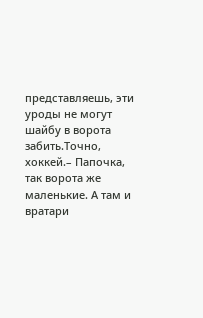представляешь, эти уроды не могут шайбу в ворота забить.Точно, хоккей.– Папочка, так ворота же маленькие. А там и вратари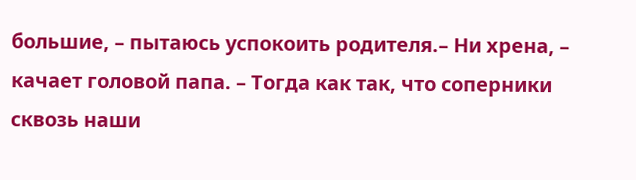большие, – пытаюсь успокоить родителя.– Ни хрена, – качает головой папа. – Тогда как так, что соперники сквозь наши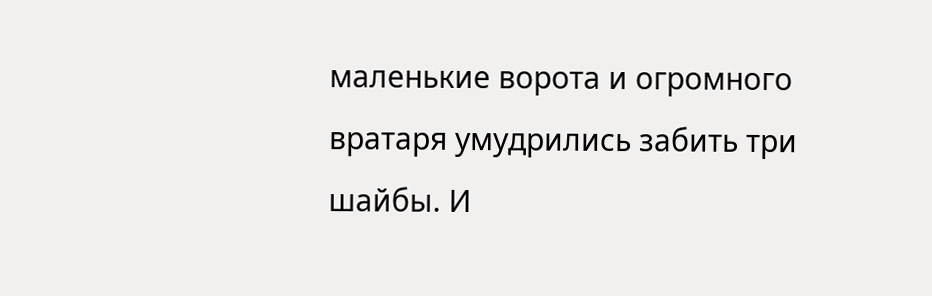маленькие ворота и огромного вратаря умудрились забить три шайбы. И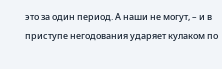это за один период. А наши не могут, – и в приступе негодования ударяет кулаком по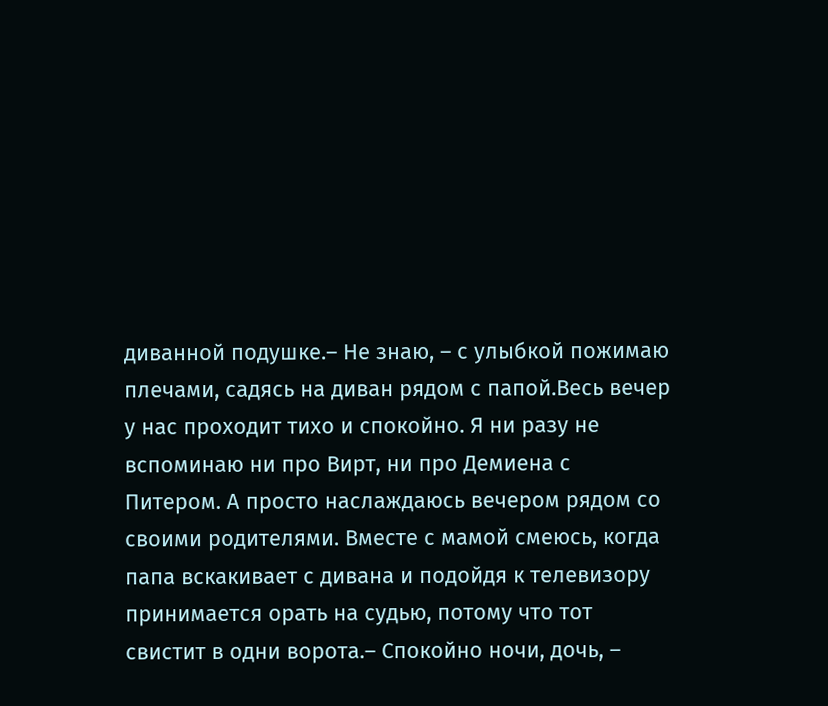диванной подушке.– Не знаю, – с улыбкой пожимаю плечами, садясь на диван рядом с папой.Весь вечер у нас проходит тихо и спокойно. Я ни разу не вспоминаю ни про Вирт, ни про Демиена с Питером. А просто наслаждаюсь вечером рядом со своими родителями. Вместе с мамой смеюсь, когда папа вскакивает с дивана и подойдя к телевизору принимается орать на судью, потому что тот свистит в одни ворота.– Спокойно ночи, дочь, –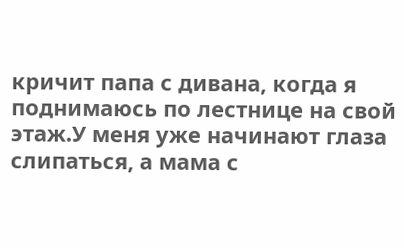кричит папа с дивана, когда я поднимаюсь по лестнице на свой этаж.У меня уже начинают глаза слипаться, а мама с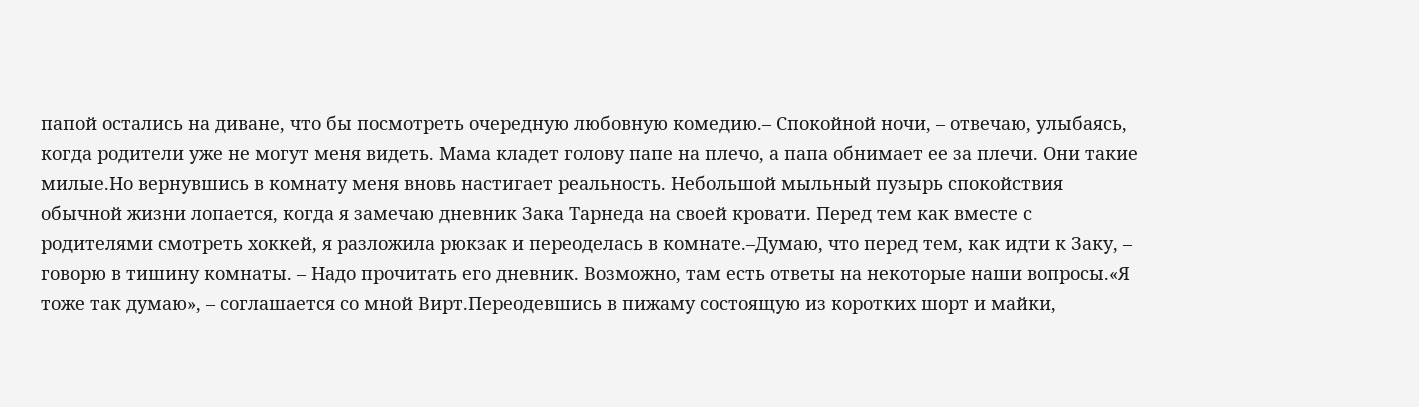папой остались на диване, что бы посмотреть очередную любовную комедию.– Спокойной ночи, – отвечаю, улыбаясь, когда родители уже не могут меня видеть. Мама кладет голову папе на плечо, а папа обнимает ее за плечи. Они такие милые.Но вернувшись в комнату меня вновь настигает реальность. Небольшой мыльный пузырь спокойствия обычной жизни лопается, когда я замечаю дневник Зака Тарнеда на своей кровати. Перед тем как вместе с родителями смотреть хоккей, я разложила рюкзак и переоделась в комнате.–Думаю, что перед тем, как идти к Заку, – говорю в тишину комнаты. – Надо прочитать его дневник. Возможно, там есть ответы на некоторые наши вопросы.«Я тоже так думаю», – соглашается со мной Вирт.Переодевшись в пижаму состоящую из коротких шорт и майки,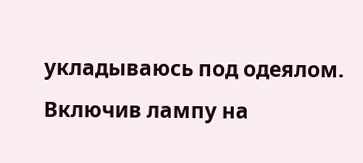укладываюсь под одеялом. Включив лампу на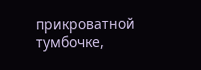прикроватной тумбочке,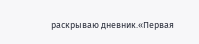раскрываю дневник.«Первая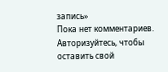запись»
Пока нет комментариев. Авторизуйтесь, чтобы оставить свой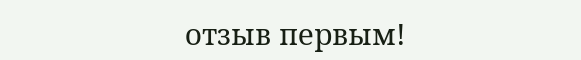отзыв первым!